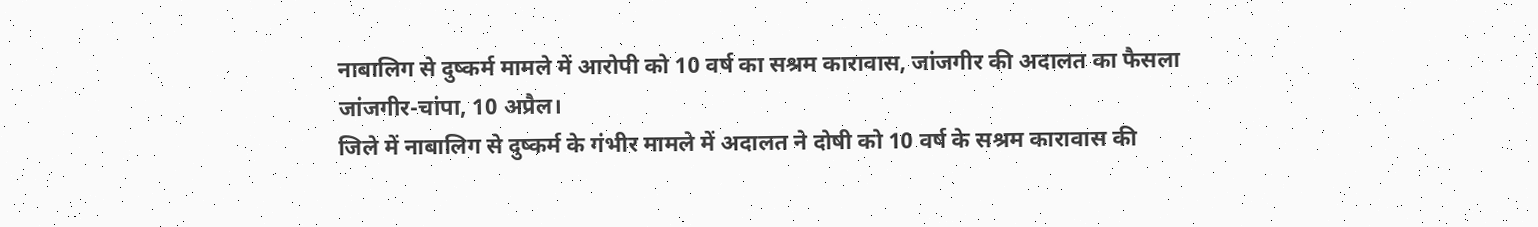नाबालिग से दुष्कर्म मामले में आरोपी को 10 वर्ष का सश्रम कारावास, जांजगीर की अदालत का फैसला
जांजगीर-चांपा, 10 अप्रैल।
जिले में नाबालिग से दुष्कर्म के गंभीर मामले में अदालत ने दोषी को 10 वर्ष के सश्रम कारावास की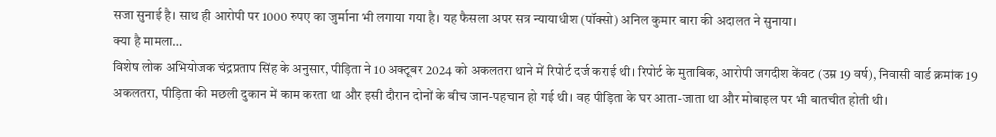सजा सुनाई है। साथ ही आरोपी पर 1000 रुपए का जुर्माना भी लगाया गया है। यह फैसला अपर सत्र न्यायाधीश (पॉक्सो) अनिल कुमार बारा की अदालत ने सुनाया।
क्या है मामला…
विशेष लोक अभियोजक चंद्रप्रताप सिंह के अनुसार, पीड़िता ने 10 अक्टूबर 2024 को अकलतरा थाने में रिपोर्ट दर्ज कराई थी। रिपोर्ट के मुताबिक, आरोपी जगदीश केंवट (उम्र 19 वर्ष), निवासी वार्ड क्रमांक 19 अकलतरा, पीड़िता की मछली दुकान में काम करता था और इसी दौरान दोनों के बीच जान-पहचान हो गई थी। वह पीड़िता के घर आता-जाता था और मोबाइल पर भी बातचीत होती थी।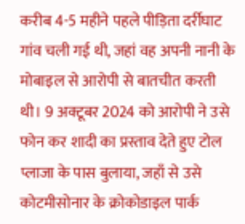करीब 4-5 महीने पहले पीड़िता दर्रीघाट गांव चली गई थी, जहां वह अपनी नानी के मोबाइल से आरोपी से बातचीत करती थी। 9 अक्टूबर 2024 को आरोपी ने उसे फोन कर शादी का प्रस्ताव देते हुए टोल प्लाजा के पास बुलाया, जहाँ से उसे कोटमीसोनार के क्रोकोडाइल पार्क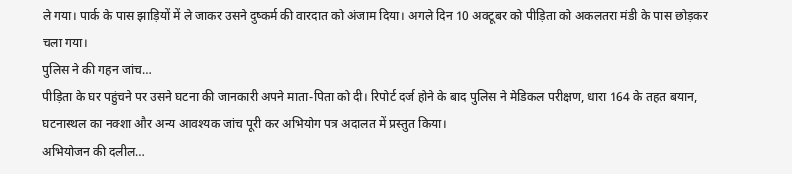ले गया। पार्क के पास झाड़ियों में ले जाकर उसने दुष्कर्म की वारदात को अंजाम दिया। अगले दिन 10 अक्टूबर को पीड़िता को अकलतरा मंडी के पास छोड़कर चला गया।
पुलिस ने की गहन जांच…
पीड़िता के घर पहुंचने पर उसने घटना की जानकारी अपने माता-पिता को दी। रिपोर्ट दर्ज होने के बाद पुलिस ने मेडिकल परीक्षण, धारा 164 के तहत बयान, घटनास्थल का नक्शा और अन्य आवश्यक जांच पूरी कर अभियोग पत्र अदालत में प्रस्तुत किया।
अभियोजन की दलील…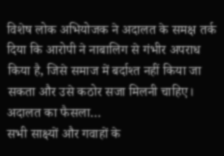विशेष लोक अभियोजक ने अदालत के समक्ष तर्क दिया कि आरोपी ने नाबालिग से गंभीर अपराध किया है, जिसे समाज में बर्दाश्त नहीं किया जा सकता और उसे कठोर सजा मिलनी चाहिए।
अदालत का फैसला…
सभी साक्ष्यों और गवाहों के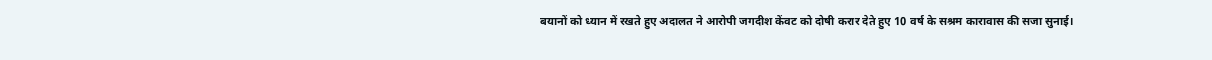बयानों को ध्यान में रखते हुए अदालत ने आरोपी जगदीश केंवट को दोषी करार देते हुए 10 वर्ष के सश्रम कारावास की सजा सुनाई।